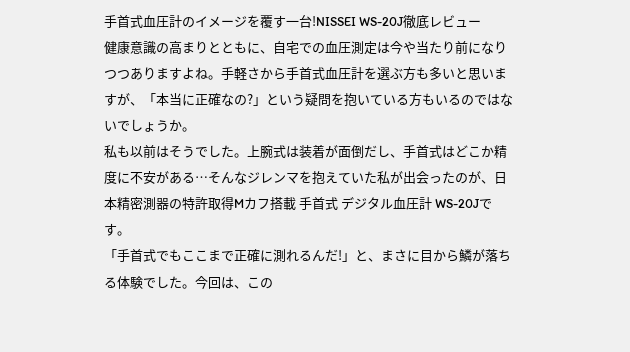手首式血圧計のイメージを覆す一台!NISSEI WS-20J徹底レビュー
健康意識の高まりとともに、自宅での血圧測定は今や当たり前になりつつありますよね。手軽さから手首式血圧計を選ぶ方も多いと思いますが、「本当に正確なの?」という疑問を抱いている方もいるのではないでしょうか。
私も以前はそうでした。上腕式は装着が面倒だし、手首式はどこか精度に不安がある…そんなジレンマを抱えていた私が出会ったのが、日本精密測器の特許取得Mカフ搭載 手首式 デジタル血圧計 WS-20Jです。
「手首式でもここまで正確に測れるんだ!」と、まさに目から鱗が落ちる体験でした。今回は、この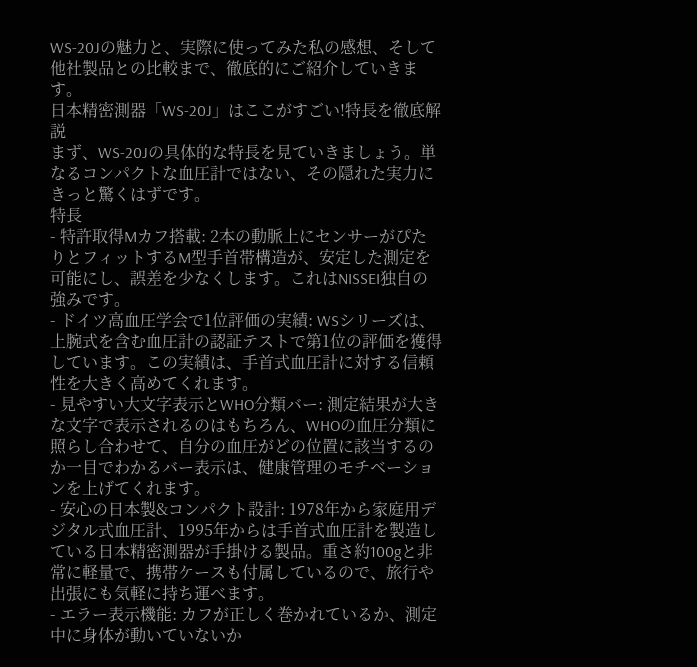WS-20Jの魅力と、実際に使ってみた私の感想、そして他社製品との比較まで、徹底的にご紹介していきます。
日本精密測器「WS-20J」はここがすごい!特長を徹底解説
まず、WS-20Jの具体的な特長を見ていきましょう。単なるコンパクトな血圧計ではない、その隠れた実力にきっと驚くはずです。
特長
- 特許取得Mカフ搭載: 2本の動脈上にセンサーがぴたりとフィットするM型手首帯構造が、安定した測定を可能にし、誤差を少なくします。これはNISSEI独自の強みです。
- ドイツ高血圧学会で1位評価の実績: WSシリーズは、上腕式を含む血圧計の認証テストで第1位の評価を獲得しています。この実績は、手首式血圧計に対する信頼性を大きく高めてくれます。
- 見やすい大文字表示とWHO分類バー: 測定結果が大きな文字で表示されるのはもちろん、WHOの血圧分類に照らし合わせて、自分の血圧がどの位置に該当するのか一目でわかるバー表示は、健康管理のモチベーションを上げてくれます。
- 安心の日本製&コンパクト設計: 1978年から家庭用デジタル式血圧計、1995年からは手首式血圧計を製造している日本精密測器が手掛ける製品。重さ約100gと非常に軽量で、携帯ケースも付属しているので、旅行や出張にも気軽に持ち運べます。
- エラー表示機能: カフが正しく巻かれているか、測定中に身体が動いていないか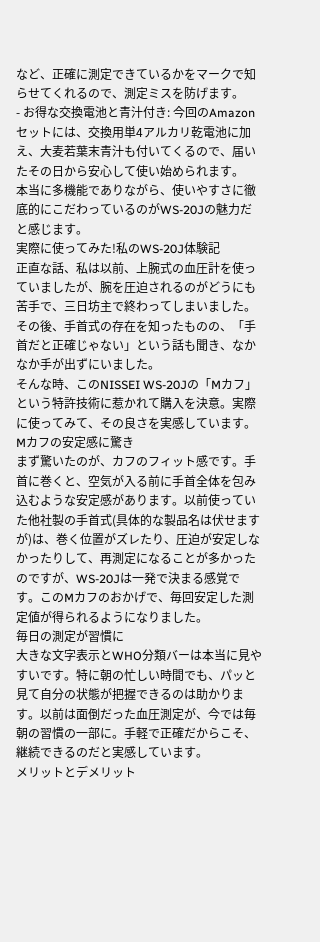など、正確に測定できているかをマークで知らせてくれるので、測定ミスを防げます。
- お得な交換電池と青汁付き: 今回のAmazonセットには、交換用単4アルカリ乾電池に加え、大麦若葉末青汁も付いてくるので、届いたその日から安心して使い始められます。
本当に多機能でありながら、使いやすさに徹底的にこだわっているのがWS-20Jの魅力だと感じます。
実際に使ってみた!私のWS-20J体験記
正直な話、私は以前、上腕式の血圧計を使っていましたが、腕を圧迫されるのがどうにも苦手で、三日坊主で終わってしまいました。その後、手首式の存在を知ったものの、「手首だと正確じゃない」という話も聞き、なかなか手が出ずにいました。
そんな時、このNISSEI WS-20Jの「Mカフ」という特許技術に惹かれて購入を決意。実際に使ってみて、その良さを実感しています。
Mカフの安定感に驚き
まず驚いたのが、カフのフィット感です。手首に巻くと、空気が入る前に手首全体を包み込むような安定感があります。以前使っていた他社製の手首式(具体的な製品名は伏せますが)は、巻く位置がズレたり、圧迫が安定しなかったりして、再測定になることが多かったのですが、WS-20Jは一発で決まる感覚です。このMカフのおかげで、毎回安定した測定値が得られるようになりました。
毎日の測定が習慣に
大きな文字表示とWHO分類バーは本当に見やすいです。特に朝の忙しい時間でも、パッと見て自分の状態が把握できるのは助かります。以前は面倒だった血圧測定が、今では毎朝の習慣の一部に。手軽で正確だからこそ、継続できるのだと実感しています。
メリットとデメリット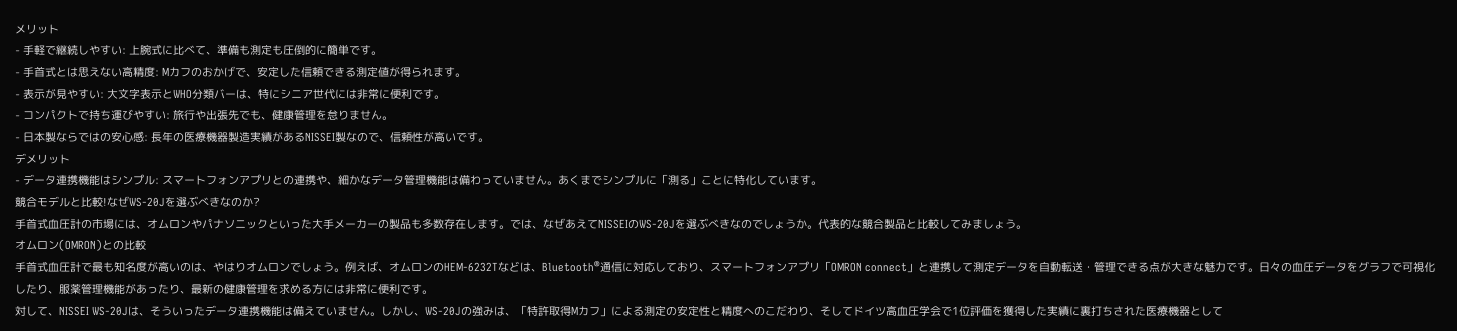メリット
- 手軽で継続しやすい: 上腕式に比べて、準備も測定も圧倒的に簡単です。
- 手首式とは思えない高精度: Mカフのおかげで、安定した信頼できる測定値が得られます。
- 表示が見やすい: 大文字表示とWHO分類バーは、特にシニア世代には非常に便利です。
- コンパクトで持ち運びやすい: 旅行や出張先でも、健康管理を怠りません。
- 日本製ならではの安心感: 長年の医療機器製造実績があるNISSEI製なので、信頼性が高いです。
デメリット
- データ連携機能はシンプル: スマートフォンアプリとの連携や、細かなデータ管理機能は備わっていません。あくまでシンプルに「測る」ことに特化しています。
競合モデルと比較!なぜWS-20Jを選ぶべきなのか?
手首式血圧計の市場には、オムロンやパナソニックといった大手メーカーの製品も多数存在します。では、なぜあえてNISSEIのWS-20Jを選ぶべきなのでしょうか。代表的な競合製品と比較してみましょう。
オムロン(OMRON)との比較
手首式血圧計で最も知名度が高いのは、やはりオムロンでしょう。例えば、オムロンのHEM-6232Tなどは、Bluetooth®通信に対応しており、スマートフォンアプリ「OMRON connect」と連携して測定データを自動転送・管理できる点が大きな魅力です。日々の血圧データをグラフで可視化したり、服薬管理機能があったり、最新の健康管理を求める方には非常に便利です。
対して、NISSEI WS-20Jは、そういったデータ連携機能は備えていません。しかし、WS-20Jの強みは、「特許取得Mカフ」による測定の安定性と精度へのこだわり、そしてドイツ高血圧学会で1位評価を獲得した実績に裏打ちされた医療機器として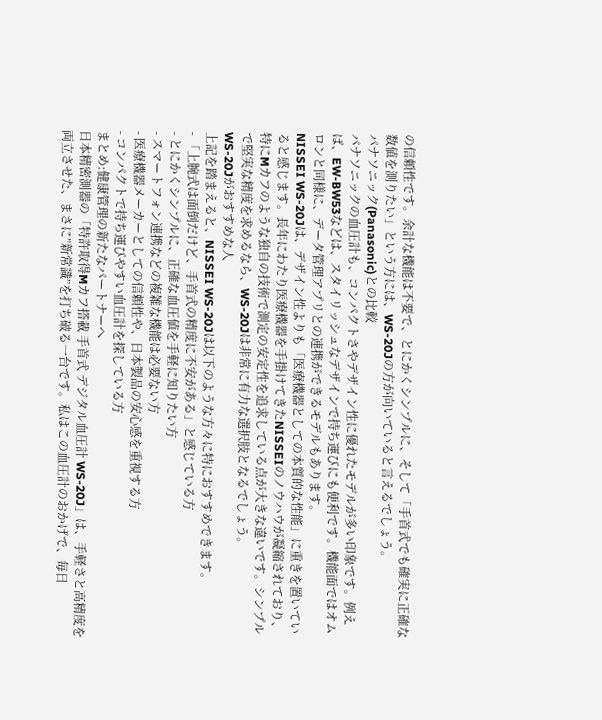の信頼性です。余計な機能は不要で、とにかくシンプルに、そして「手首式でも確実に正確な数値を測りたい」という方には、WS-20Jの方が向いていると言えるでしょう。
パナソニック(Panasonic)との比較
パナソニックの血圧計も、コンパクトさやデザイン性に優れたモデルが多い印象です。例えば、EW-BW53などは、スタイリッシュなデザインで持ち運びにも便利です。機能面ではオムロンと同様に、データ管理アプリとの連携ができるモデルもあります。
NISSEI WS-20Jは、デザイン性よりも「医療機器としての本質的な性能」に重きを置いていると感じます。長年にわたり医療機器を手掛けてきたNISSEIのノウハウが凝縮されており、特にMカフのような独自の技術で測定の安定性を追求している点が大きな違いです。シンプルで堅実な精度を求めるなら、WS-20Jは非常に有力な選択肢となるでしょう。
WS-20Jがおすすめな人
上記を踏まえると、NISSEI WS-20Jは以下のような方々に特におすすめできます。
- 「上腕式は面倒だけど、手首式の精度に不安がある」と感じている方
- とにかくシンプルに、正確な血圧値を手軽に知りたい方
- スマートフォン連携などの複雑な機能は必要ない方
- 医療機器メーカーとしての信頼性や、日本製品の安心感を重視する方
- コンパクトで持ち運びやすい血圧計を探している方
まとめ:健康管理の新たなパートナーへ
日本精密測器の「特許取得Mカフ搭載 手首式 デジタル血圧計 WS-20J」は、手軽さと高精度を両立させた、まさに”新常識”を打ち破る一台です。私はこの血圧計のおかげで、毎日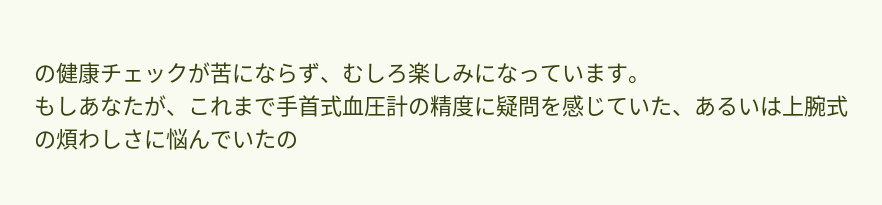の健康チェックが苦にならず、むしろ楽しみになっています。
もしあなたが、これまで手首式血圧計の精度に疑問を感じていた、あるいは上腕式の煩わしさに悩んでいたの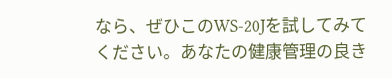なら、ぜひこのWS-20Jを試してみてください。あなたの健康管理の良き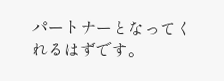パートナーとなってくれるはずです。